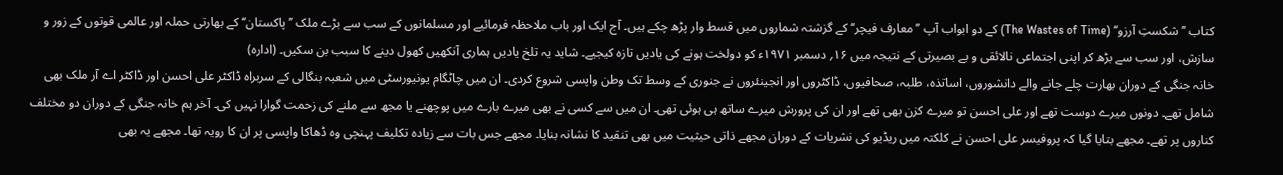کتاب ’’شکستِ آرزو‘‘ (The Wastes of Time) کے دو ابواب آپ ’’معارف فیچر‘‘ کے گزشتہ شماروں میں قسط وار پڑھ چکے ہیں۔ آج ایک اور باب ملاحظہ فرمائیے اور مسلمانوں کے سب سے بڑے ملک ’’پاکستان‘‘ کے بھارتی حملہ اور عالمی قوتوں کے زور و سازش، اور سب سے بڑھ کر اپنی اجتماعی نالائقی و بے بصیرتی کے نتیجہ میں ۱۶؍ دسمبر ۱۹۷۱ء کو دولخت ہونے کی یادیں تازہ کیجیے۔ شاید یہ تلخ یادیں ہماری آنکھیں کھول دینے کا سبب بن سکیں۔ (ادارہ)
خانہ جنگی کے دوران بھارت چلے جانے والے دانشوروں، اساتذہ، طلبہ، صحافیوں، ڈاکٹروں اور انجینئروں نے جنوری کے وسط تک وطن واپسی شروع کردی۔ ان میں چاٹگام یونیورسٹی میں شعبہ بنگالی کے سربراہ ڈاکٹر علی احسن اور ڈاکٹر اے آر ملک بھی شامل تھے۔ دونوں میرے دوست تھے اور علی احسن تو میرے کزن بھی تھے اور ان کی پرورش میرے ساتھ ہی ہوئی تھی۔ ان میں سے کسی نے بھی میرے بارے میں پوچھنے یا مجھ سے ملنے کی زحمت گوارا نہیں کی۔ آخر ہم خانہ جنگی کے دوران دو مختلف کناروں پر تھے۔ مجھے بتایا گیا کہ پروفیسر علی احسن نے کلکتہ میں ریڈیو کی نشریات کے دوران مجھے ذاتی حیثیت میں بھی تنقید کا نشانہ بنایا۔ مجھے جس بات سے زیادہ تکلیف پہنچی وہ ڈھاکا واپسی پر ان کا رویہ تھا۔ مجھے یہ بھی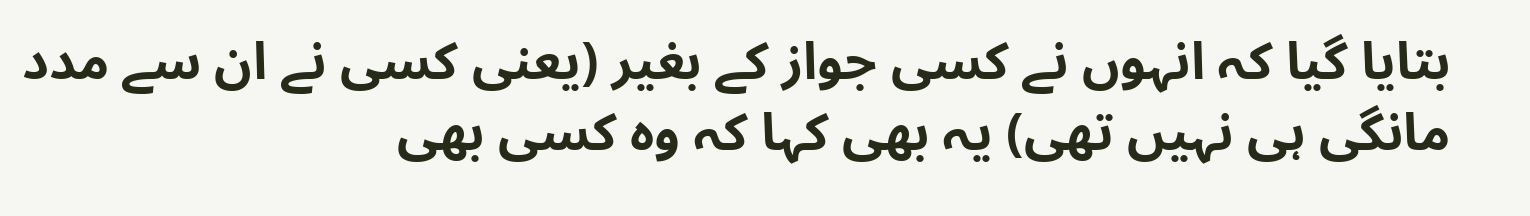بتایا گیا کہ انہوں نے کسی جواز کے بغیر (یعنی کسی نے ان سے مدد مانگی ہی نہیں تھی) یہ بھی کہا کہ وہ کسی بھی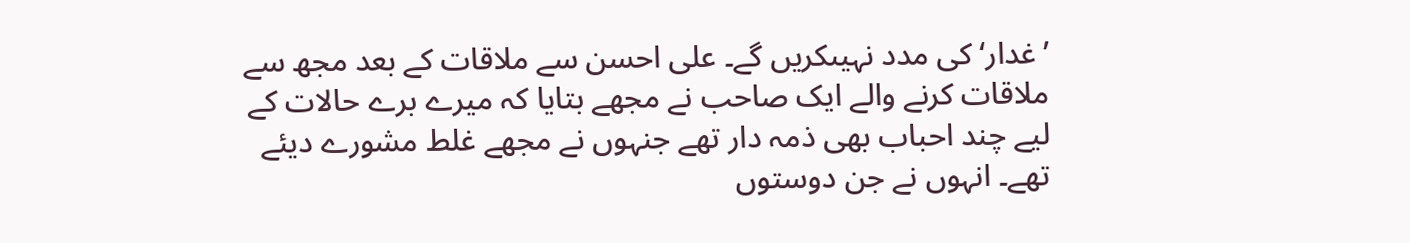’غدار‘ کی مدد نہیںکریں گے۔ علی احسن سے ملاقات کے بعد مجھ سے ملاقات کرنے والے ایک صاحب نے مجھے بتایا کہ میرے برے حالات کے لیے چند احباب بھی ذمہ دار تھے جنہوں نے مجھے غلط مشورے دیئے تھے۔ انہوں نے جن دوستوں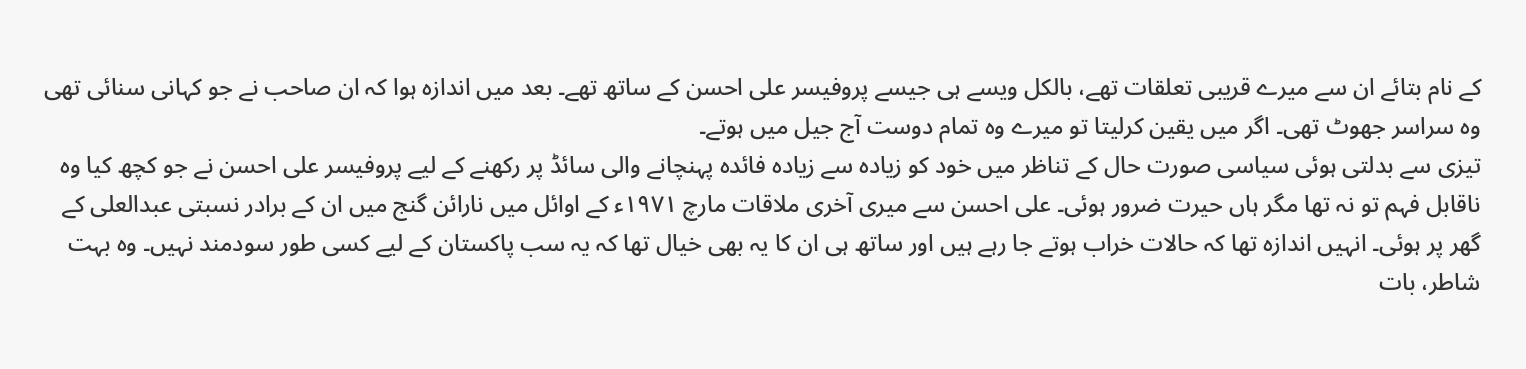کے نام بتائے ان سے میرے قریبی تعلقات تھے، بالکل ویسے ہی جیسے پروفیسر علی احسن کے ساتھ تھے۔ بعد میں اندازہ ہوا کہ ان صاحب نے جو کہانی سنائی تھی وہ سراسر جھوٹ تھی۔ اگر میں یقین کرلیتا تو میرے وہ تمام دوست آج جیل میں ہوتے۔
تیزی سے بدلتی ہوئی سیاسی صورت حال کے تناظر میں خود کو زیادہ سے زیادہ فائدہ پہنچانے والی سائڈ پر رکھنے کے لیے پروفیسر علی احسن نے جو کچھ کیا وہ ناقابل فہم تو نہ تھا مگر ہاں حیرت ضرور ہوئی۔ علی احسن سے میری آخری ملاقات مارچ ۱۹۷۱ء کے اوائل میں نارائن گنج میں ان کے برادر نسبتی عبدالعلی کے گھر پر ہوئی۔ انہیں اندازہ تھا کہ حالات خراب ہوتے جا رہے ہیں اور ساتھ ہی ان کا یہ بھی خیال تھا کہ یہ سب پاکستان کے لیے کسی طور سودمند نہیں۔ وہ بہت شاطر، بات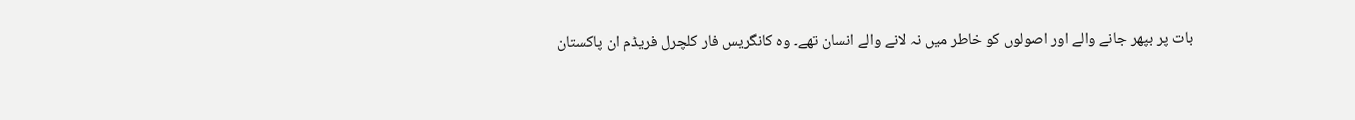بات پر بپھر جانے والے اور اصولوں کو خاطر میں نہ لانے والے انسان تھے۔ وہ کانگریس فار کلچرل فریڈم ان پاکستان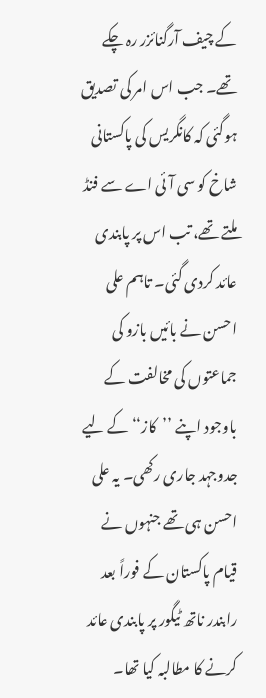کے چیف آرگنائزر رہ چکے تھے۔ جب اس امر کی تصدیق ہوگئی کہ کانگریس کی پاکستانی شاخ کو سی آئی اے سے فنڈ ملتے تھے، تب اس پر پابندی عائد کردی گئی۔ تاہم علی احسن نے بائیں بازو کی جماعتوں کی مخالفت کے باوجود اپنے ’’کاز‘‘ کے لیے جدوجہد جاری رکھی۔ یہ علی احسن ہی تھے جنہوں نے قیام پاکستان کے فوراً بعد رابندر ناتھ ٹیگور پر پابندی عائد کرنے کا مطالبہ کیا تھا۔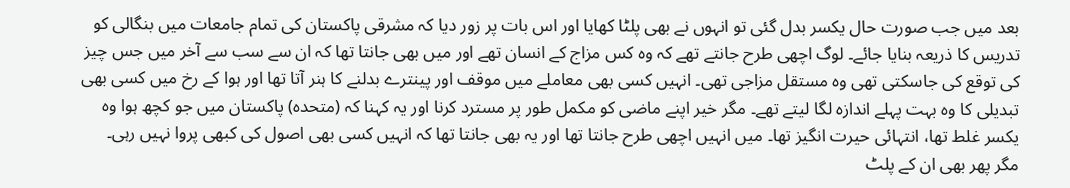بعد میں جب صورت حال یکسر بدل گئی تو انہوں نے بھی پلٹا کھایا اور اس بات پر زور دیا کہ مشرقی پاکستان کی تمام جامعات میں بنگالی کو تدریس کا ذریعہ بنایا جائے۔ لوگ اچھی طرح جانتے تھے کہ وہ کس مزاج کے انسان تھے اور میں بھی جانتا تھا کہ ان سے سب سے آخر میں جس چیز کی توقع کی جاسکتی تھی وہ مستقل مزاجی تھی۔ انہیں کسی بھی معاملے میں موقف اور پینترے بدلنے کا ہنر آتا تھا اور ہوا کے رخ میں کسی بھی تبدیلی کا وہ بہت پہلے اندازہ لگا لیتے تھے۔ مگر خیر اپنے ماضی کو مکمل طور پر مسترد کرنا اور یہ کہنا کہ (متحدہ) پاکستان میں جو کچھ ہوا وہ یکسر غلط تھا، انتہائی حیرت انگیز تھا۔ میں انہیں اچھی طرح جانتا تھا اور یہ بھی جانتا تھا کہ انہیں کسی بھی اصول کی کبھی پروا نہیں رہی۔ مگر پھر بھی ان کے پلٹ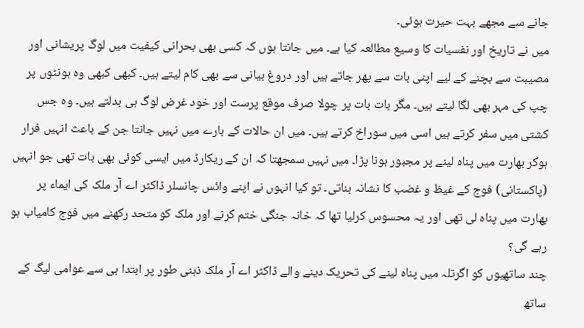جانے سے مجھے بہت حیرت ہوئی۔
میں نے تاریخ اور نفسیات کا وسیع مطالعہ کیا ہے۔ میں جانتا ہوں کہ کسی بھی بحرانی کیفیت میں لوگ پریشانی اور مصیبت سے بچنے کے لیے اپنی بات سے پھر جاتے ہیں اور دروغ بیانی سے بھی کام لیتے ہیں۔ کبھی کبھی وہ ہونٹوں پر چپ کی مہر بھی لگا لیتے ہیں۔ مگر بات بات پر چولا صرف موقع پرست اور خود غرض لوگ ہی بدلتے ہیں۔ وہ جس کشتی میں سفر کرتے ہیں اسی میں سوراخ کرتے ہیں۔ میں ان حالات کے بارے میں نہیں جانتا جن کے باعث انہیں فرار ہوکر بھارت میں پناہ لینے پر مجبور ہونا پڑا۔ میں نہیں سمجھتا کہ ان کے ریکارڈ میں ایسی کوئی بھی بات تھی جو انہیں (پاکستانی) فوج کے غیظ و غضب کا نشانہ بناتی۔ تو کیا انہوں نے اپنے وائس چانسلر ڈاکٹر اے آر ملک کی ایماء پر بھارت میں پناہ لی تھی اور یہ محسوس کرلیا تھا کہ خانہ جنگی ختم کرنے اور ملک کو متحد رکھنے میں فوج کامیاب ہو رہے گی؟
چند ساتھیوں کو اگرتلہ میں پناہ لینے کی تحریک دینے والے ڈاکٹر اے آر ملک ذہنی طور پر ابتدا ہی سے عوامی لیگ کے ساتھ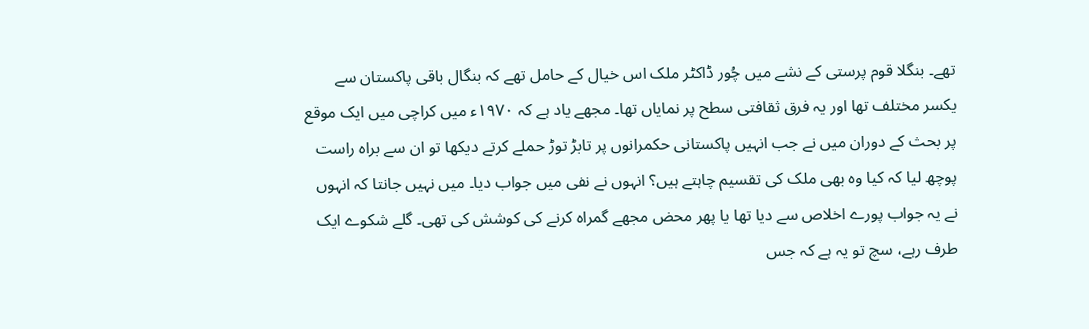تھے۔ بنگلا قوم پرستی کے نشے میں چُور ڈاکٹر ملک اس خیال کے حامل تھے کہ بنگال باقی پاکستان سے یکسر مختلف تھا اور یہ فرق ثقافتی سطح پر نمایاں تھا۔ مجھے یاد ہے کہ ۱۹۷۰ء میں کراچی میں ایک موقع پر بحث کے دوران میں نے جب انہیں پاکستانی حکمرانوں پر تابڑ توڑ حملے کرتے دیکھا تو ان سے براہ راست پوچھ لیا کہ کیا وہ بھی ملک کی تقسیم چاہتے ہیں؟ انہوں نے نفی میں جواب دیا۔ میں نہیں جانتا کہ انہوں نے یہ جواب پورے اخلاص سے دیا تھا یا پھر محض مجھے گمراہ کرنے کی کوشش کی تھی۔ گلے شکوے ایک طرف رہے، سچ تو یہ ہے کہ جس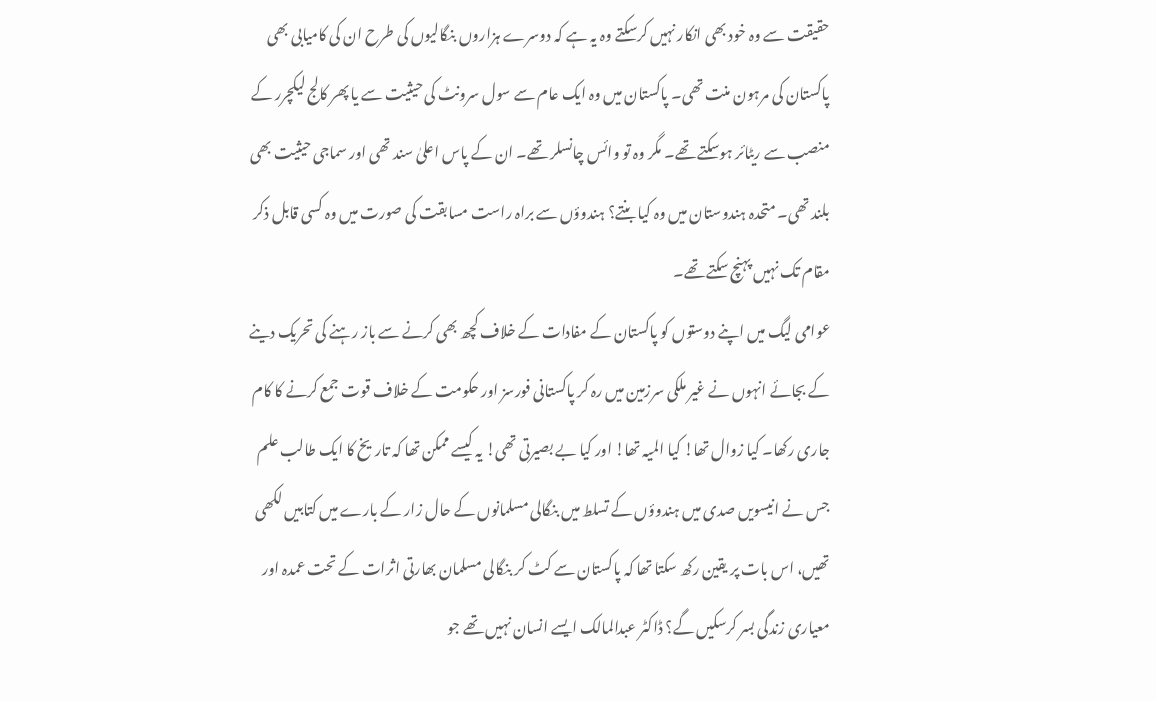حقیقت سے وہ خود بھی انکار نہیں کرسکتے وہ یہ ہے کہ دوسرے ہزاروں بنگالیوں کی طرح ان کی کامیابی بھی پاکستان کی مرہون منت تھی۔ پاکستان میں وہ ایک عام سے سول سرونٹ کی حیثیت سے یا پھر کالج لیکچرر کے منصب سے ریٹائر ہوسکتے تھے۔ مگر وہ تو وائس چانسلر تھے۔ ان کے پاس اعلیٰ سند تھی اور سماجی حیثیت بھی بلند تھی۔ متحدہ ہندوستان میں وہ کیا بنتے؟ ہندوؤں سے براہ راست مسابقت کی صورت میں وہ کسی قابل ذکر مقام تک نہیں پہنچ سکتے تھے۔
عوامی لیگ میں اپنے دوستوں کو پاکستان کے مفادات کے خلاف کچھ بھی کرنے سے باز رہنے کی تحریک دینے کے بجائے انہوں نے غیر ملکی سرزمین میں رہ کر پاکستانی فورسز اور حکومت کے خلاف قوت جمع کرنے کا کام جاری رکھا۔ کیا زوال تھا! کیا المیہ تھا! اور کیا بے بصیرتی تھی! یہ کیسے ممکن تھا کہ تاریخ کا ایک طالب علم جس نے انیسویں صدی میں ہندوؤں کے تسلط میں بنگالی مسلمانوں کے حال زار کے بارے میں کتابیں لکھی تھیں، اس بات پر یقین رکھ سکتا تھا کہ پاکستان سے کٹ کر بنگالی مسلمان بھارتی اثرات کے تحت عمدہ اور معیاری زندگی بسر کرسکیں گے؟ ڈاکٹر عبدالمالک ایسے انسان نہیں تھے جو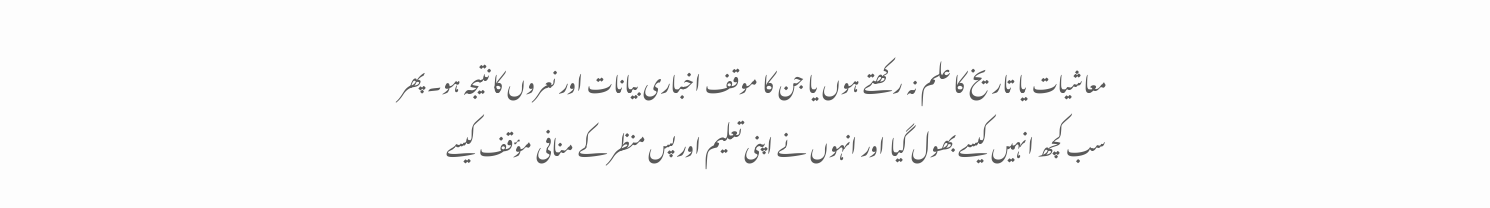معاشیات یا تاریخ کا علم نہ رکھتے ہوں یا جن کا موقف اخباری بیانات اور نعروں کا نتیجہ ہو۔ پھر سب کچھ انہیں کیسے بھول گیا اور انہوں نے اپنی تعلیم اور پس منظر کے منافی مؤقف کیسے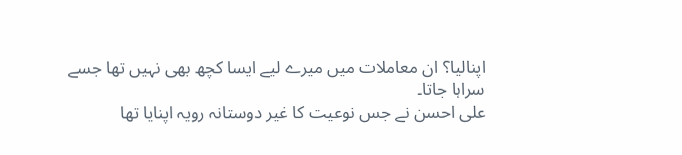اپنالیا؟ ان معاملات میں میرے لیے ایسا کچھ بھی نہیں تھا جسے سراہا جاتا۔
علی احسن نے جس نوعیت کا غیر دوستانہ رویہ اپنایا تھا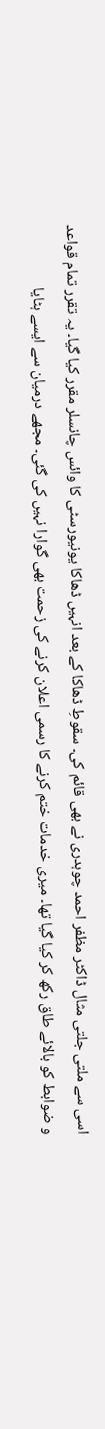اسی سے ملتی جلتی مثال ڈاکٹر مظفر احمد چوہدری نے بھی قائم کی۔ سقوطِ ڈھاکا کے بعد انہیں ڈھاکا یونیورسٹی کا وائس چانسلر مقرر کیا گیا۔ یہ تقرر تمام قواعد و ضوابط کو بالائے طاق رکھ کر کیا گیا تھا۔ میری خدمات ختم کرنے کا رسمی اعلان کرنے کی زحمت بھی گوارا نہیں کی گئی۔ مجھے درمیان سے ایسے ہٹایا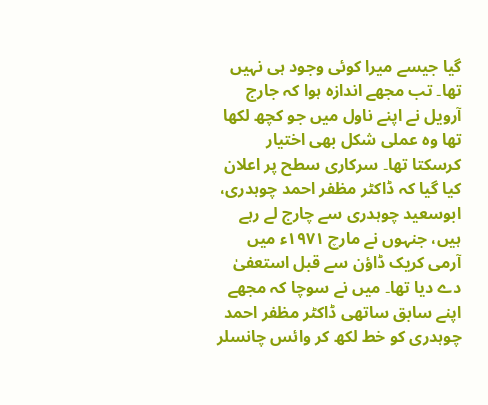گیا جیسے میرا کوئی وجود ہی نہیں تھا۔ تب مجھے اندازہ ہوا کہ جارج آرویل نے اپنے ناول میں جو کچھ لکھا تھا وہ عملی شکل بھی اختیار کرسکتا تھا۔ سرکاری سطح پر اعلان کیا گیا کہ ڈاکٹر مظفر احمد چوہدری، ابوسعید چوہدری سے چارج لے رہے ہیں، جنہوں نے مارچ ۱۹۷۱ء میں آرمی کریک ڈاؤن سے قبل استعفیٰ دے دیا تھا۔ میں نے سوچا کہ مجھے اپنے سابق ساتھی ڈاکٹر مظفر احمد چوہدری کو خط لکھ کر وائس چانسلر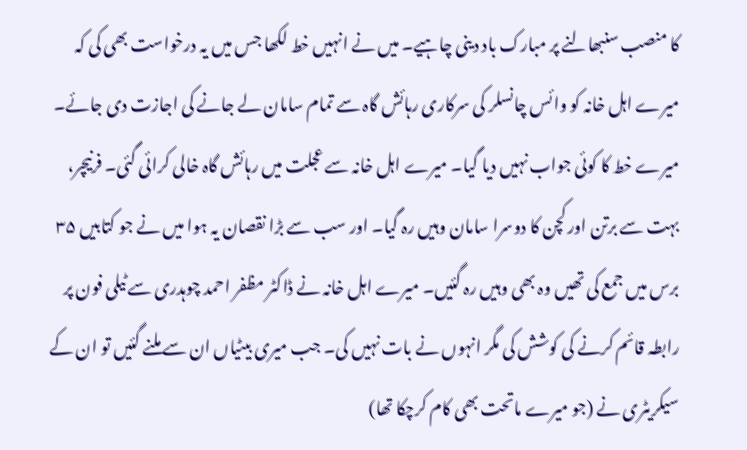کا منصب سنبھالنے پر مبارک باد دینی چاہیے۔ میں نے انہیں خط لکھا جس میں یہ درخواست بھی کی کہ میرے اہل خانہ کو وائس چانسلر کی سرکاری رہائش گاہ سے تمام سامان لے جانے کی اجازت دی جائے۔ میرے خط کا کوئی جواب نہیں دیا گیا۔ میرے اہل خانہ سے عجلت میں رہائش گاہ خالی کرائی گئی۔ فرنیچر، بہت سے برتن اور کچن کا دوسرا سامان وہیں رہ گیا۔ اور سب سے بڑا نقصان یہ ہوا میں نے جو کتابیں ۳۵ برس میں جمع کی تھیں وہ بھی وہیں رہ گئیں۔ میرے اہل خانہ نے ڈاکٹر مظفر احمد چوہدری سے ٹیلی فون پر رابطہ قائم کرنے کی کوشش کی مگر انہوں نے بات نہیں کی۔ جب میری بیٹیاں ان سے ملنے گئیں تو ان کے سیکریٹری نے (جو میرے ماتحت بھی کام کرچکا تھا)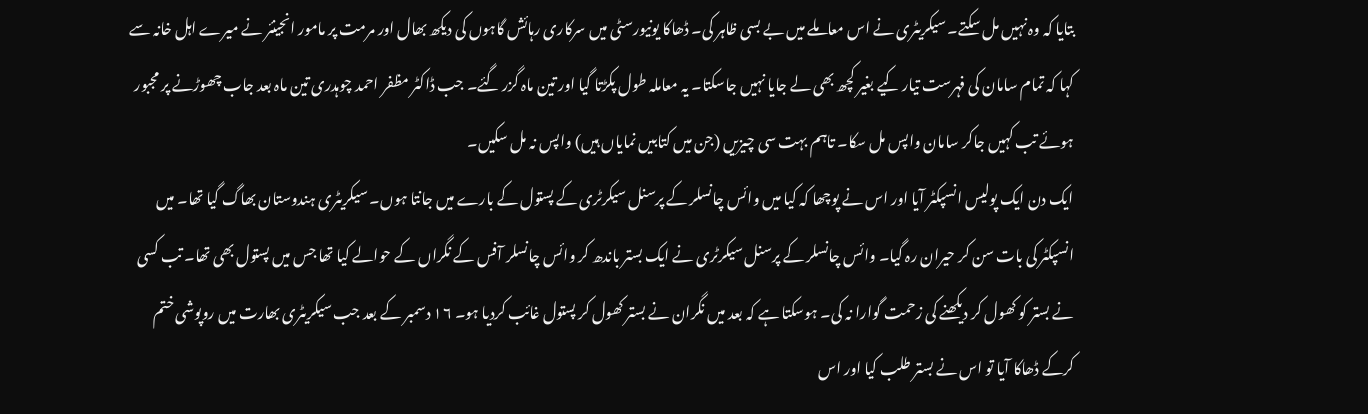بتایا کہ وہ نہیں مل سکتے۔ سیکریٹری نے اس معاملے میں بے بسی ظاہر کی۔ ڈھاکا یونیورسٹی میں سرکاری رہائش گاہوں کی دیکھ بھال اور مرمت پر مامور انجینئر نے میرے اہل خانہ سے کہا کہ تمام سامان کی فہرست تیار کیے بغیر کچھ بھی لے جایا نہیں جاسکتا۔ یہ معاملہ طول پکڑتا گیا اور تین ماہ گزر گئے۔ جب ڈاکٹر مظفر احمد چوہدری تین ماہ بعد جاب چھوڑنے پر مجبور ہوئے تب کہیں جاکر سامان واپس مل سکا۔ تاہم بہت سی چیزیں (جن میں کتابیں نمایاں ہیں) واپس نہ مل سکیں۔
ایک دن ایک پولیس انسپکٹر آیا اور اس نے پوچھا کہ کیا میں وائس چانسلر کے پرسنل سیکرٹری کے پستول کے بارے میں جانتا ہوں۔ سیکریٹری ہندوستان بھاگ گیا تھا۔ میں انسپکٹر کی بات سن کر حیران رہ گیا۔ وائس چانسلر کے پرسنل سیکرٹری نے ایک بستر باندھ کر وائس چانسلر آفس کے نگراں کے حوالے کیا تھا جس میں پستول بھی تھا۔ تب کسی نے بستر کو کھول کر دیکھنے کی زحمت گوارا نہ کی۔ ہوسکتا ہے کہ بعد میں نگران نے بستر کھول کر پستول غائب کردیا ہو۔ ۱۶ دسمبر کے بعد جب سیکریٹری بھارت میں روپوشی ختم کرکے ڈھاکا آیا تو اس نے بستر طلب کیا اور اس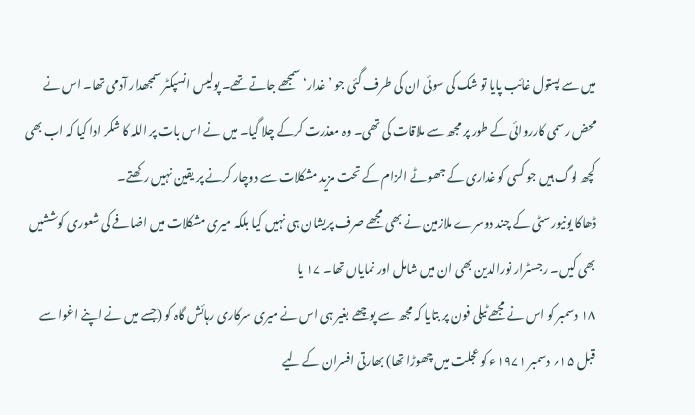میں سے پستول غائب پایا تو شک کی سوئی ان کی طرف گئی جو ’غدار‘ سمجھے جاتے تھے۔ پولیس انسپکٹر سمجھدار آدمی تھا۔ اس نے محض رسمی کارروائی کے طور پر مجھ سے ملاقات کی تھی۔ وہ معذرت کرکے چلا گیا۔ میں نے اس بات پر اللہ کا شکر ادا کیا کہ اب بھی کچھ لوگ ہیں جو کسی کو غداری کے جھوٹے الزام کے تحت مزید مشکلات سے دوچار کرنے پر یقین نہیں رکھتے۔
ڈھاکا یونیورسٹی کے چند دوسرے ملازمین نے بھی مجھے صرف پریشان ہی نہیں کیا بلکہ میری مشکلات میں اضافے کی شعوری کوششیں بھی کیں۔ رجسٹرار نورالدین بھی ان میں شامل اور نمایاں تھا۔ ۱۷ یا
۱۸ دسمبر کو اس نے مجھے ٹیلی فون پر بتایا کہ مجھ سے پوچھے بغیر ہی اس نے میری سرکاری رہائش گاہ کو (جسے میں نے اپنے اغوا سے قبل ۱۵؍ دسمبر ۱۹۷۱ء کو عجلت میں چھوڑا تھا) بھارتی افسران کے لیے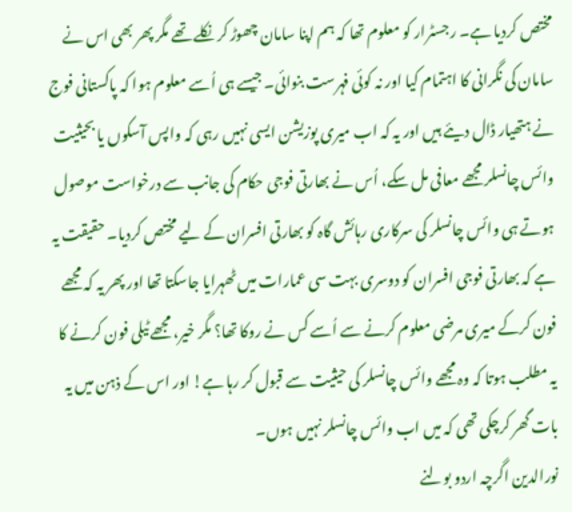مختص کردیا ہے۔ رجسٹرار کو معلوم تھا کہ ہم اپنا سامان چھوڑ کر نکلے تھے مگر پھر بھی اس نے سامان کی نگرانی کا اہتمام کیا اور نہ کوئی فہرست بنوائی۔ جیسے ہی اُسے معلوم ہوا کہ پاکستانی فوج نے ہتھیار ڈال دیئے ہیں اور یہ کہ اب میری پوزیشن ایسی نہیں رہی کہ واپس آسکوں یا بحیثیت وائس چانسلر مجھے معافی مل سکے، اُس نے بھارتی فوجی حکام کی جانب سے درخواست موصول ہوتے ہی وائس چانسلر کی سرکاری رہائش گاہ کو بھارتی افسران کے لیے مختص کردیا۔ حقیقت یہ ہے کہ بھارتی فوجی افسران کو دوسری بہت سی عمارات میں ٹھہرایا جاسکتا تھا اور پھر یہ کہ مجھے فون کرکے میری مرضی معلوم کرنے سے اُسے کس نے روکا تھا؟ مگر خیر، مجھے ٹیلی فون کرنے کا یہ مطلب ہوتا کہ وہ مجھے وائس چانسلر کی حیثیت سے قبول کر رہا ہے! اور اس کے ذہن میں یہ بات گھر کرچکی تھی کہ میں اب وائس چانسلر نہیں ہوں۔
نورالدین اگرچہ اردو بولنے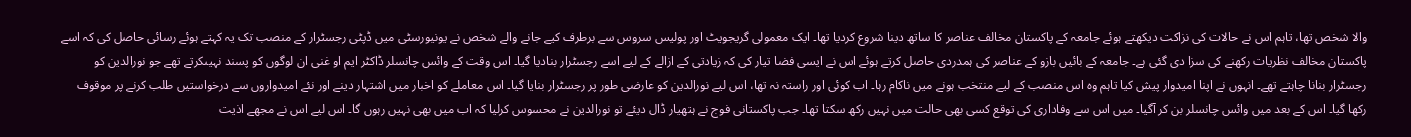والا شخص تھا، تاہم اس نے حالات کی نزاکت دیکھتے ہوئے جامعہ کے پاکستان مخالف عناصر کا ساتھ دینا شروع کردیا تھا۔ ایک معمولی گریجویٹ اور پولیس سروس سے برطرف کیے جانے والے شخص نے یونیورسٹی میں ڈپٹی رجسٹرار کے منصب تک یہ کہتے ہوئے رسائی حاصل کی کہ اسے پاکستان مخالف نظریات رکھنے کی سزا دی گئی ہے۔ جامعہ کے بائیں بازو کے عناصر کی ہمدردی حاصل کرتے ہوئے اس نے ایسی فضا تیار کی کہ زیادتی کے ازالے کے لیے اسے رجسٹرار بنادیا گیا۔ اس وقت کے وائس چانسلر ڈاکٹر ایم او غنی ان لوگوں کو پسند نہیںکرتے تھے جو نورالدین کو رجسٹرار بنانا چاہتے تھے۔ انہوں نے اپنا امیدوار پیش کیا تاہم وہ اس منصب کے لیے منتخب ہونے میں ناکام رہا۔ اب کوئی اور راستہ نہ تھا، اس لیے نورالدین کو عارضی طور پر رجسٹرار بنایا گیا۔ اس معاملے کو اخبار میں اشتہار دینے اور نئے امیدواروں سے درخواستیں طلب کرنے پر موقوف رکھا گیا۔ اس کے بعد میں وائس چانسلر بن کر آگیا۔ میں اس سے وفاداری کی توقع کسی بھی حالت میں نہیں رکھ سکتا تھا۔ جب پاکستانی فوج نے ہتھیار ڈال دیئے تو نورالدین نے محسوس کرلیا کہ اب میں بھی نہیں رہوں گا۔ اس لیے اس نے مجھے اذیت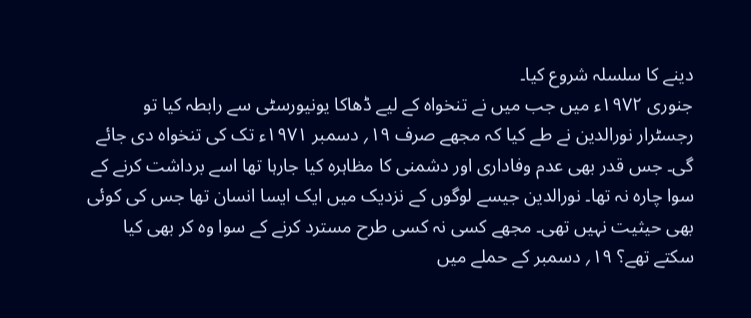دینے کا سلسلہ شروع کیا۔
جنوری ۱۹۷۲ء میں جب میں نے تنخواہ کے لیے ڈھاکا یونیورسٹی سے رابطہ کیا تو رجسٹرار نورالدین نے طے کیا کہ مجھے صرف ۱۹؍ دسمبر ۱۹۷۱ء تک کی تنخواہ دی جائے گی۔ جس قدر بھی عدم وفاداری اور دشمنی کا مظاہرہ کیا جارہا تھا اسے برداشت کرنے کے سوا چارہ نہ تھا۔ نورالدین جیسے لوگوں کے نزدیک میں ایک ایسا انسان تھا جس کی کوئی بھی حیثیت نہیں تھی۔ مجھے کسی نہ کسی طرح مسترد کرنے کے سوا وہ کر بھی کیا سکتے تھے؟ ۱۹؍ دسمبر کے حملے میں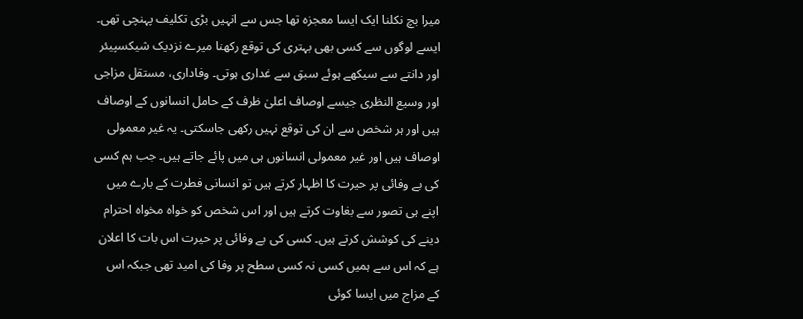میرا بچ نکلنا ایک ایسا معجزہ تھا جس سے انہیں بڑی تکلیف پہنچی تھی۔ ایسے لوگوں سے کسی بھی بہتری کی توقع رکھنا میرے نزدیک شیکسپیئر اور دانتے سے سیکھے ہوئے سبق سے غداری ہوتی۔ وفاداری، مستقل مزاجی اور وسیع النظری جیسے اوصاف اعلیٰ ظرف کے حامل انسانوں کے اوصاف ہیں اور ہر شخص سے ان کی توقع نہیں رکھی جاسکتی۔ یہ غیر معمولی اوصاف ہیں اور غیر معمولی انسانوں ہی میں پائے جاتے ہیں۔ جب ہم کسی کی بے وفائی پر حیرت کا اظہار کرتے ہیں تو انسانی فطرت کے بارے میں اپنے ہی تصور سے بغاوت کرتے ہیں اور اس شخص کو خواہ مخواہ احترام دینے کی کوشش کرتے ہیں۔ کسی کی بے وفائی پر حیرت اس بات کا اعلان ہے کہ اس سے ہمیں کسی نہ کسی سطح پر وفا کی امید تھی جبکہ اس کے مزاج میں ایسا کوئی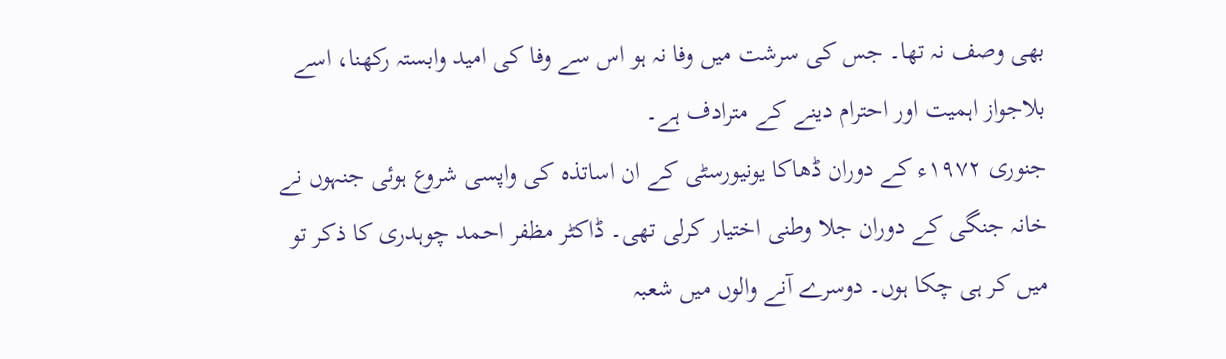بھی وصف نہ تھا۔ جس کی سرشت میں وفا نہ ہو اس سے وفا کی امید وابستہ رکھنا، اسے بلاجواز اہمیت اور احترام دینے کے مترادف ہے۔
جنوری ۱۹۷۲ء کے دوران ڈھاکا یونیورسٹی کے ان اساتذہ کی واپسی شروع ہوئی جنہوں نے خانہ جنگی کے دوران جلا وطنی اختیار کرلی تھی۔ ڈاکٹر مظفر احمد چوہدری کا ذکر تو میں کر ہی چکا ہوں۔ دوسرے آنے والوں میں شعبہ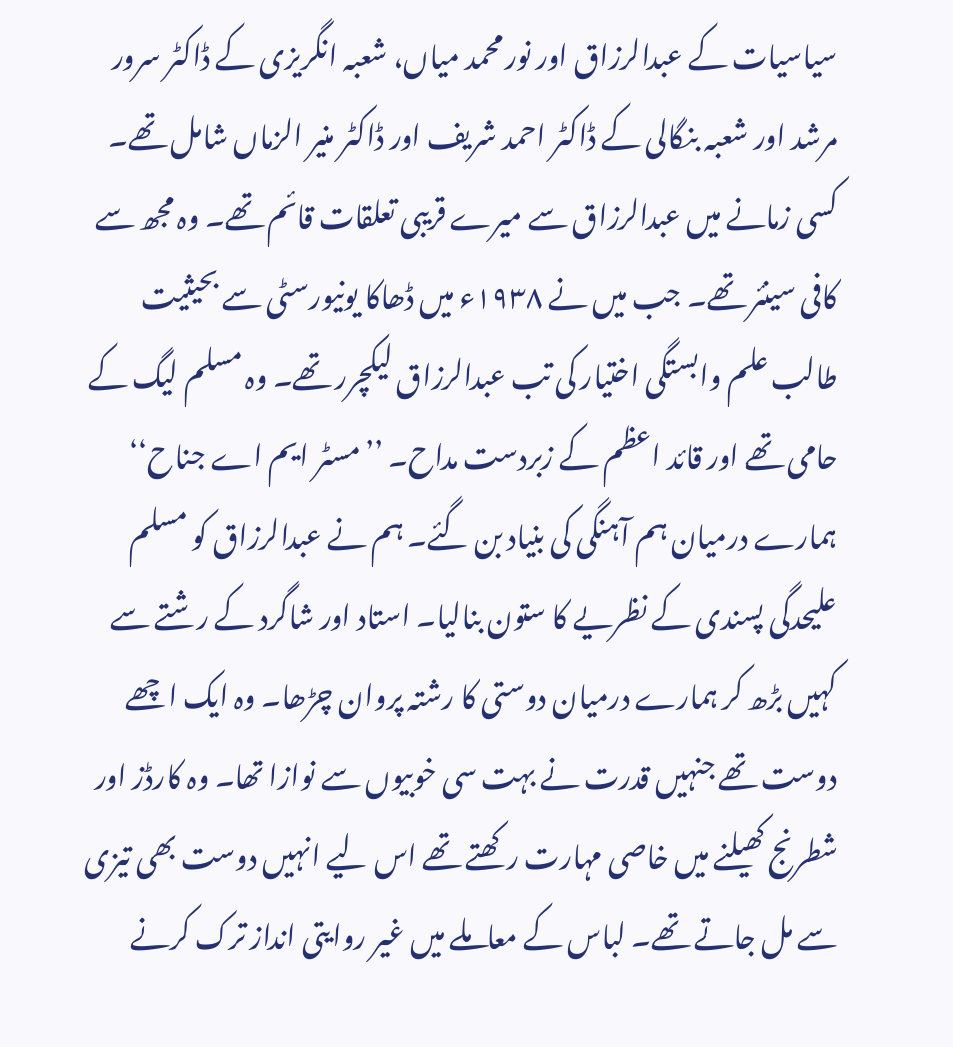سیاسیات کے عبدالرزاق اور نور محمد میاں، شعبہ انگریزی کے ڈاکٹر سرور مرشد اور شعبہ بنگالی کے ڈاکٹر احمد شریف اور ڈاکٹر منیر الزماں شامل تھے۔
کسی زمانے میں عبدالرزاق سے میرے قریبی تعلقات قائم تھے۔ وہ مجھ سے کافی سینئر تھے۔ جب میں نے ۱۹۳۸ء میں ڈھاکا یونیورسٹی سے بحیثیت طالب علم وابستگی اختیار کی تب عبدالرزاق لیکچرر تھے۔ وہ مسلم لیگ کے حامی تھے اور قائد اعظم کے زبردست مداح۔ ’’مسٹر ایم اے جناح‘‘ ہمارے درمیان ہم آہنگی کی بنیاد بن گئے۔ ہم نے عبدالرزاق کو مسلم علیحدگی پسندی کے نظریے کا ستون بنالیا۔ استاد اور شاگرد کے رشتے سے کہیں بڑھ کر ہمارے درمیان دوستی کا رشتہ پروان چڑھا۔ وہ ایک اچھے دوست تھے جنہیں قدرت نے بہت سی خوبیوں سے نوازا تھا۔ وہ کارڈز اور شطرنج کھیلنے میں خاصی مہارت رکھتے تھے اس لیے انہیں دوست بھی تیزی سے مل جاتے تھے۔ لباس کے معاملے میں غیر روایتی انداز ترک کرنے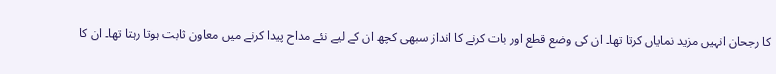کا رجحان انہیں مزید نمایاں کرتا تھا۔ ان کی وضع قطع اور بات کرنے کا انداز سبھی کچھ ان کے لیے نئے مداح پیدا کرنے میں معاون ثابت ہوتا رہتا تھا۔ ان کا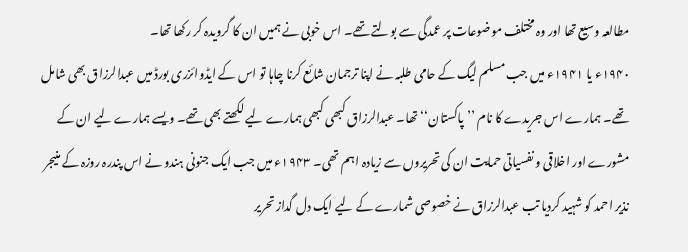مطالعہ وسیع تھا اور وہ مختلف موضوعات پر عمدگی سے بولتے تھے۔ اس خوبی نے ہمیں ان کا گرویدہ کر رکھا تھا۔
۱۹۴۰ء یا ۱۹۴۱ء میں جب مسلم لیگ کے حامی طلبہ نے اپنا ترجمان شائع کرنا چاہا تو اس کے ایڈوائزری بورڈ میں عبدالرزاق بھی شامل تھے۔ ہمارے اس جریدے کا نام ’’پاکستان‘‘ تھا۔ عبدالرزاق کبھی کبھی ہمارے لیے لکھتے بھی تھے۔ ویسے ہمارے لیے ان کے مشورے اور اخلاقی و نفسیاتی حمایت ان کی تحریروں سے زیادہ اہم تھی۔ ۱۹۴۳ء میں جب ایک جنونی ہندو نے اس پندرہ روزہ کے منیجر نذیر احمد کو شہید کردیا تب عبدالرزاق نے خصوصی شمارے کے لیے ایک دل گداز تحریر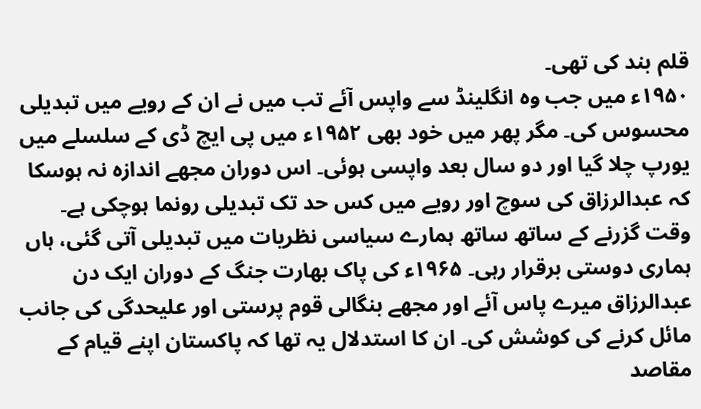قلم بند کی تھی۔
۱۹۵۰ء میں جب وہ انگلینڈ سے واپس آئے تب میں نے ان کے رویے میں تبدیلی محسوس کی۔ مگر پھر میں خود بھی ۱۹۵۲ء میں پی ایچ ڈی کے سلسلے میں یورپ چلا گیا اور دو سال بعد واپسی ہوئی۔ اس دوران مجھے اندازہ نہ ہوسکا کہ عبدالرزاق کی سوچ اور رویے میں کس حد تک تبدیلی رونما ہوچکی ہے۔ وقت گزرنے کے ساتھ ساتھ ہمارے سیاسی نظریات میں تبدیلی آتی گئی، ہاں ہماری دوستی برقرار رہی۔ ۱۹۶۵ء کی پاک بھارت جنگ کے دوران ایک دن عبدالرزاق میرے پاس آئے اور مجھے بنگالی قوم پرستی اور علیحدگی کی جانب مائل کرنے کی کوشش کی۔ ان کا استدلال یہ تھا کہ پاکستان اپنے قیام کے مقاصد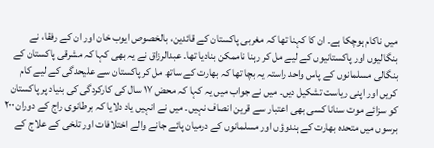میں ناکام ہوچکا ہے۔ ان کا کہنا تھا کہ مغربی پاکستان کے قائدین، بالخصوص ایوب خان اور ان کے رفقا، نے بنگالیوں اور پاکستانیوں کے لیے مل کر رہنا ناممکن بنادیا تھا۔ عبدالرزاق نے یہ بھی کہا کہ مشرقی پاکستان کے بنگالی مسلمانوں کے پاس واحد راستہ یہ بچا تھا کہ بھارت کے ساتھ مل کر پاکستان سے علیحدگی کے لیے کام کریں اور اپنی ریاست تشکیل دیں۔ میں نے جواب میں یہ کہا کہ محض ۱۷ سال کی کارکردگی کی بنیاد پر پاکستان کو سزائے موت سنانا کسی بھی اعتبار سے قرین انصاف نہیں۔ میں نے انہیں یاد دلایا کہ برطانوی راج کے دوران ۲۰۰ برسوں میں متحدہ بھارت کے ہندوؤں اور مسلمانوں کے درمیان پائے جانے والے اختلافات اور تلخی کے علاج کے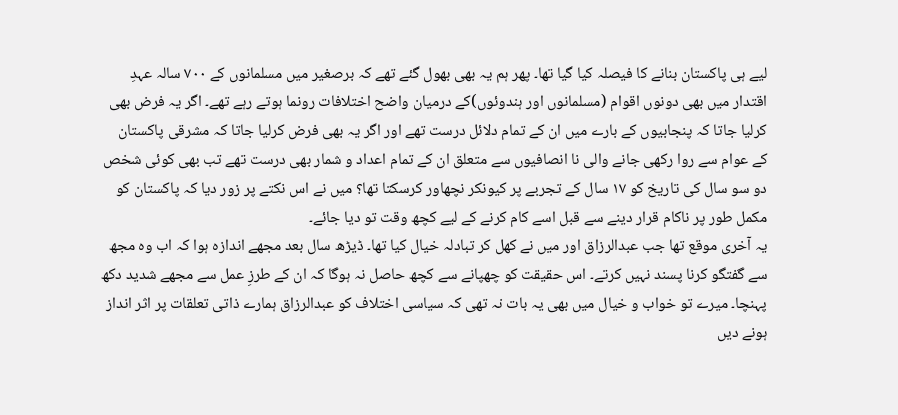لیے ہی پاکستان بنانے کا فیصلہ کیا گیا تھا۔ پھر ہم یہ بھی بھول گئے تھے کہ برصغیر میں مسلمانوں کے ۷۰۰ سالہ عہدِ اقتدار میں بھی دونوں اقوام (مسلمانوں اور ہندوئوں)کے درمیان واضح اختلافات رونما ہوتے رہے تھے۔ اگر یہ فرض بھی کرلیا جاتا کہ پنجابیوں کے بارے میں ان کے تمام دلائل درست تھے اور اگر یہ بھی فرض کرلیا جاتا کہ مشرقی پاکستان کے عوام سے روا رکھی جانے والی نا انصافیوں سے متعلق ان کے تمام اعداد و شمار بھی درست تھے تب بھی کوئی شخص دو سو سال کی تاریخ کو ۱۷ سال کے تجربے پر کیونکر نچھاور کرسکتا تھا؟ میں نے اس نکتے پر زور دیا کہ پاکستان کو مکمل طور پر ناکام قرار دینے سے قبل اسے کام کرنے کے لیے کچھ وقت تو دیا جائے۔
یہ آخری موقع تھا جب عبدالرزاق اور میں نے کھل کر تبادلہ خیال کیا تھا۔ ڈیڑھ سال بعد مجھے اندازہ ہوا کہ اب وہ مجھ سے گفتگو کرنا پسند نہیں کرتے۔ اس حقیقت کو چھپانے سے کچھ حاصل نہ ہوگا کہ ان کے طرزِ عمل سے مجھے شدید دکھ پہنچا۔ میرے تو خواب و خیال میں بھی یہ بات نہ تھی کہ سیاسی اختلاف کو عبدالرزاق ہمارے ذاتی تعلقات پر اثر انداز ہونے دیں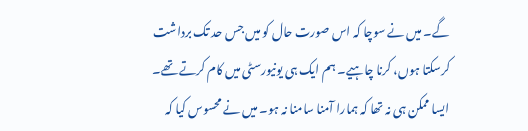گے۔ میں نے سوچا کہ اس صورت حال کو میں جس حد تک برداشت کرسکتا ہوں، کرنا چاہیے۔ ہم ایک ہی یونیورسٹی میں کام کرتے تھے۔ ایسا ممکن ہی نہ تھا کہ ہمارا آمنا سامنا نہ ہو۔ میں نے محسوس کیا کہ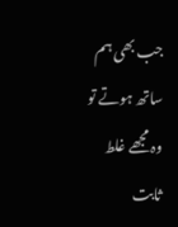جب بھی ہم ساتھ ہوتے تو وہ مجھے غلط ثابت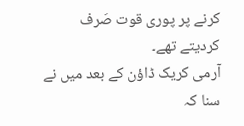کرنے پر پوری قوت صَرف کردیتے تھے۔
آرمی کریک ڈاؤن کے بعد میں نے سنا کہ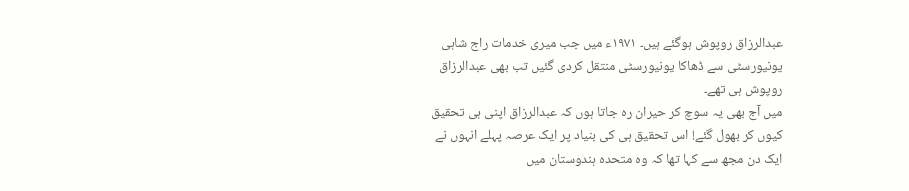عبدالرزاق روپوش ہوگئے ہیں۔ ۱۹۷۱ء میں جب میری خدمات راج شاہی یونیورسٹی سے ڈھاکا یونیورسٹی منتقل کردی گئیں تب بھی عبدالرزاق روپوش ہی تھے۔
میں آج بھی یہ سوچ کر حیران رہ جاتا ہوں کہ عبدالرزاق اپنی ہی تحقیق کیوں کر بھول گئے! اس تحقیق ہی کی بنیاد پر ایک عرصہ پہلے انہوں نے ایک دن مجھ سے کہا تھا کہ وہ متحدہ ہندوستان میں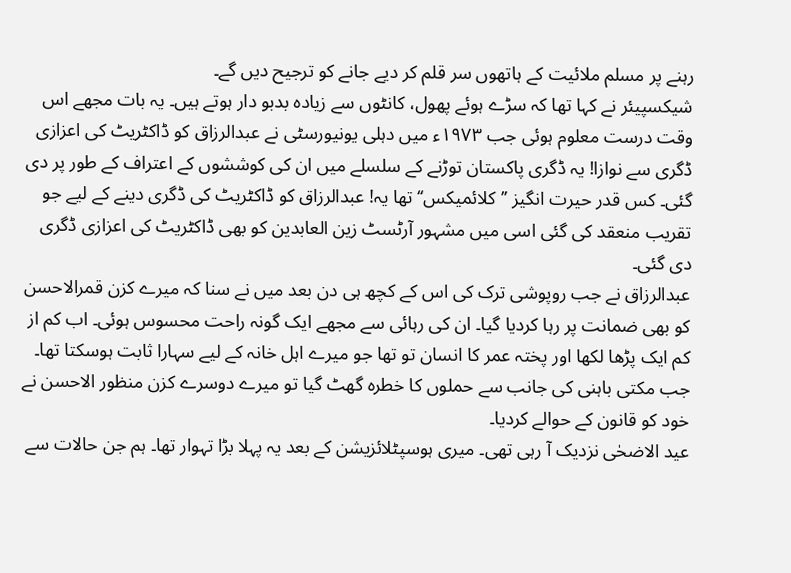رہنے پر مسلم ملائیت کے ہاتھوں سر قلم کر دیے جانے کو ترجیح دیں گے۔
شیکسپیئر نے کہا تھا کہ سڑے ہوئے پھول، کانٹوں سے زیادہ بدبو دار ہوتے ہیں۔ یہ بات مجھے اس وقت درست معلوم ہوئی جب ۱۹۷۳ء میں دہلی یونیورسٹی نے عبدالرزاق کو ڈاکٹریٹ کی اعزازی ڈگری سے نوازا! یہ ڈگری پاکستان توڑنے کے سلسلے میں ان کی کوششوں کے اعتراف کے طور پر دی گئی۔ کس قدر حیرت انگیز ’’کلائمیکس‘‘ تھا یہ! عبدالرزاق کو ڈاکٹریٹ کی ڈگری دینے کے لیے جو تقریب منعقد کی گئی اسی میں مشہور آرٹسٹ زین العابدین کو بھی ڈاکٹریٹ کی اعزازی ڈگری دی گئی۔
عبدالرزاق نے جب روپوشی ترک کی اس کے کچھ ہی دن بعد میں نے سنا کہ میرے کزن قمرالاحسن کو بھی ضمانت پر رہا کردیا گیا۔ ان کی رہائی سے مجھے ایک گونہ راحت محسوس ہوئی۔ اب کم از کم ایک پڑھا لکھا اور پختہ عمر کا انسان تو تھا جو میرے اہل خانہ کے لیے سہارا ثابت ہوسکتا تھا۔ جب مکتی باہنی کی جانب سے حملوں کا خطرہ گھٹ گیا تو میرے دوسرے کزن منظور الاحسن نے خود کو قانون کے حوالے کردیا۔
عید الاضحٰی نزدیک آ رہی تھی۔ میری ہوسپٹلائزیشن کے بعد یہ پہلا بڑا تہوار تھا۔ ہم جن حالات سے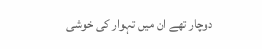دوچار تھے ان میں تہوار کی خوشی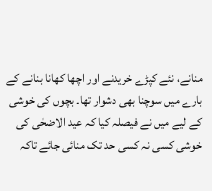منانے، نئے کپڑے خریدنے اور اچھا کھانا بنانے کے بارے میں سوچنا بھی دشوار تھا۔ بچوں کی خوشی کے لیے میں نے فیصلہ کیا کہ عید الاضحٰی کی خوشی کسی نہ کسی حد تک منائی جائے تاکہ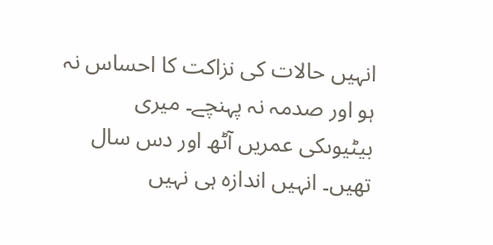انہیں حالات کی نزاکت کا احساس نہ ہو اور صدمہ نہ پہنچے۔ میری بیٹیوںکی عمریں آٹھ اور دس سال تھیں۔ انہیں اندازہ ہی نہیں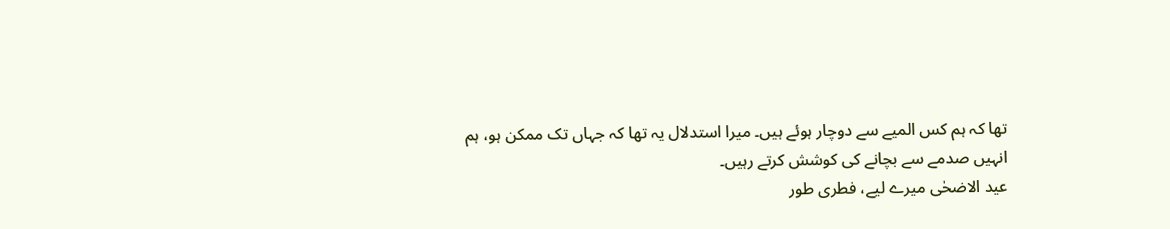تھا کہ ہم کس المیے سے دوچار ہوئے ہیں۔ میرا استدلال یہ تھا کہ جہاں تک ممکن ہو، ہم انہیں صدمے سے بچانے کی کوشش کرتے رہیں۔
عید الاضحٰی میرے لیے، فطری طور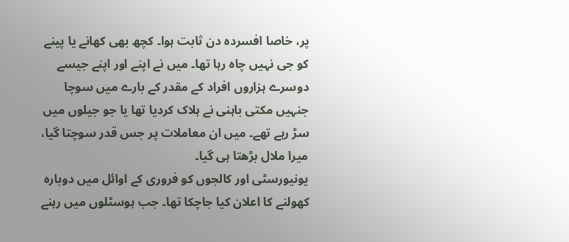پر، خاصا افسردہ دن ثابت ہوا۔ کچھ بھی کھانے یا پینے کو جی نہیں چاہ رہا تھا۔ میں نے اپنے اور اپنے جیسے دوسرے ہزاروں افراد کے مقدر کے بارے میں سوچا جنہیں مکتی باہنی نے ہلاک کردیا تھا یا جو جیلوں میں سڑ رہے تھے۔ میں ان معاملات پر جس قدر سوچتا گیا، میرا ملال بڑھتا ہی گیا۔
یونیورسٹی اور کالجوں کو فروری کے اوائل میں دوبارہ کھولنے کا اعلان کیا جاچکا تھا۔ جب ہوسٹلوں میں رہنے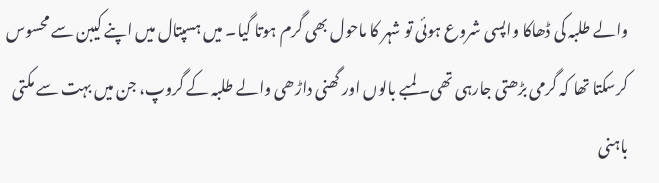والے طلبہ کی ڈھاکا واپسی شروع ہوئی تو شہر کا ماحول بھی گرم ہوتا گیا۔ میں ہسپتال میں اپنے کیبن سے محسوس کرسکتا تھا کہ گرمی بڑھتی جارہی تھی۔ لمبے بالوں اور گھنی داڑھی والے طلبہ کے گروپ، جن میں بہت سے مکتی باہنی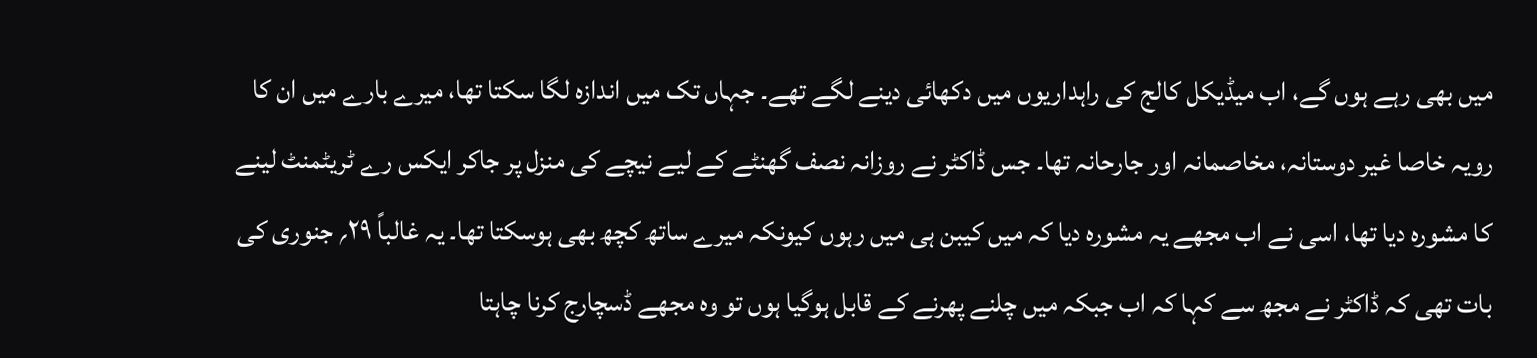میں بھی رہے ہوں گے، اب میڈیکل کالج کی راہداریوں میں دکھائی دینے لگے تھے۔ جہاں تک میں اندازہ لگا سکتا تھا، میرے بارے میں ان کا رویہ خاصا غیر دوستانہ، مخاصمانہ اور جارحانہ تھا۔ جس ڈاکٹر نے روزانہ نصف گھنٹے کے لیے نیچے کی منزل پر جاکر ایکس رے ٹریٹمنٹ لینے کا مشورہ دیا تھا، اسی نے اب مجھے یہ مشورہ دیا کہ میں کیبن ہی میں رہوں کیونکہ میرے ساتھ کچھ بھی ہوسکتا تھا۔ یہ غالباً ۲۹؍ جنوری کی بات تھی کہ ڈاکٹر نے مجھ سے کہا کہ اب جبکہ میں چلنے پھرنے کے قابل ہوگیا ہوں تو وہ مجھے ڈسچارج کرنا چاہتا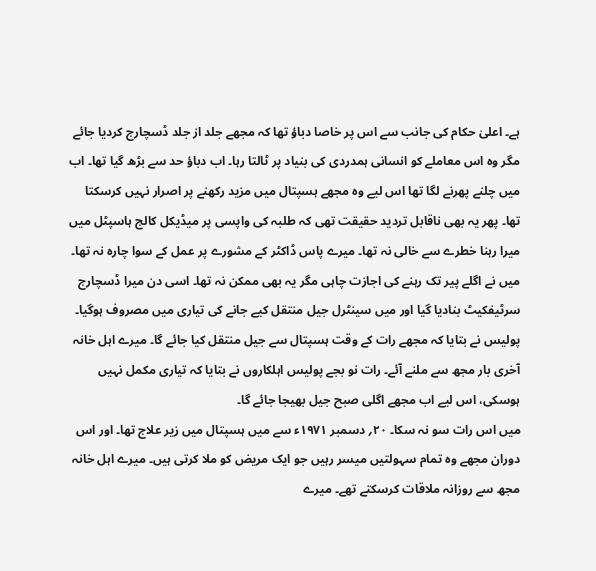ہے۔ اعلیٰ حکام کی جانب سے اس پر خاصا دباؤ تھا کہ مجھے جلد از جلد ڈسچارج کردیا جائے مگر وہ اس معاملے کو انسانی ہمدردی کی بنیاد پر ٹالتا رہا۔ اب دباؤ حد سے بڑھ گیا تھا۔ اب میں چلنے پھرنے لگا تھا اس لیے وہ مجھے ہسپتال میں مزید رکھنے پر اصرار نہیں کرسکتا تھا۔ پھر یہ بھی ناقابل تردید حقیقت تھی کہ طلبہ کی واپسی پر میڈیکل کالج ہاسپٹل میں میرا رہنا خطرے سے خالی نہ تھا۔ میرے پاس ڈاکٹر کے مشورے پر عمل کے سوا چارہ نہ تھا۔ میں نے اگلے پیر تک رہنے کی اجازت چاہی مگر یہ بھی ممکن نہ تھا۔ اسی دن میرا ڈسچارج سرٹیفکیٹ بنادیا گیا اور میں سینٹرل جیل منتقل کیے جانے کی تیاری میں مصروف ہوگیا۔
پولیس نے بتایا کہ مجھے رات کے وقت ہسپتال سے جیل منتقل کیا جائے گا۔ میرے اہل خانہ آخری بار مجھ سے ملنے آئے۔ رات نو بجے پولیس اہلکاروں نے بتایا کہ تیاری مکمل نہیں ہوسکی، اس لیے اب مجھے اگلی صبح جیل بھیجا جائے گا۔
میں اس رات سو نہ سکا۔ ۲۰؍ دسمبر ۱۹۷۱ء سے میں ہسپتال میں زیر علاج تھا۔ اور اس دوران مجھے وہ تمام سہولتیں میسر رہیں جو ایک مریض کو ملا کرتی ہیں۔ میرے اہل خانہ مجھ سے روزانہ ملاقات کرسکتے تھے۔ میرے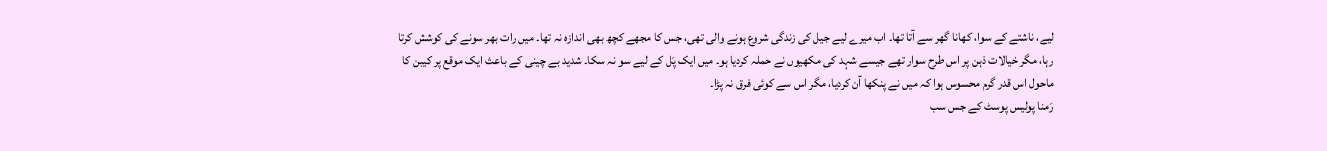لیے، ناشتے کے سوا، کھانا گھر سے آتا تھا۔ اب میرے لیے جیل کی زندگی شروع ہونے والی تھی، جس کا مجھے کچھ بھی اندازہ نہ تھا۔ میں رات بھر سونے کی کوشش کرتا رہا، مگر خیالات ذہن پر اس طرح سوار تھے جیسے شہد کی مکھیوں نے حملہ کردیا ہو۔ میں ایک پَل کے لیے سو نہ سکا۔ شدید بے چینی کے باعث ایک موقع پر کیبن کا ماحول اس قدر گرم محسوس ہوا کہ میں نے پنکھا آن کردیا، مگر اس سے کوئی فرق نہ پڑا۔
رَمنا پولیس پوسٹ کے جس سب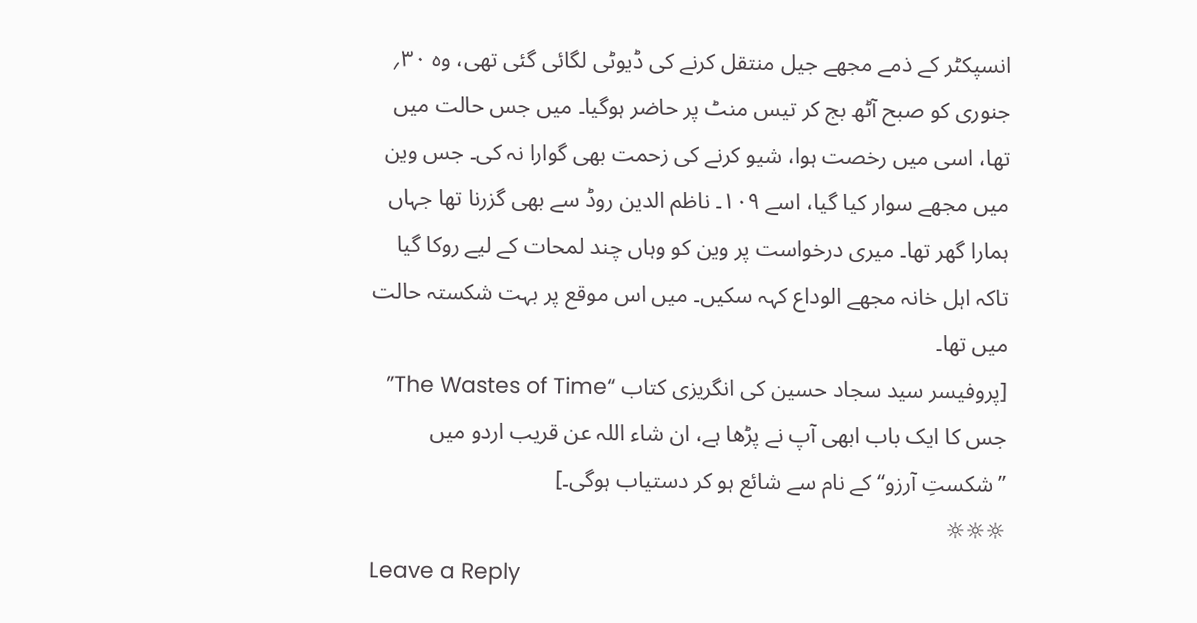انسپکٹر کے ذمے مجھے جیل منتقل کرنے کی ڈیوٹی لگائی گئی تھی، وہ ۳۰؍ جنوری کو صبح آٹھ بج کر تیس منٹ پر حاضر ہوگیا۔ میں جس حالت میں تھا، اسی میں رخصت ہوا، شیو کرنے کی زحمت بھی گوارا نہ کی۔ جس وین میں مجھے سوار کیا گیا، اسے ۱۰۹۔ ناظم الدین روڈ سے بھی گزرنا تھا جہاں ہمارا گھر تھا۔ میری درخواست پر وین کو وہاں چند لمحات کے لیے روکا گیا تاکہ اہل خانہ مجھے الوداع کہہ سکیں۔ میں اس موقع پر بہت شکستہ حالت میں تھا۔
[پروفیسر سید سجاد حسین کی انگریزی کتاب “The Wastes of Time” جس کا ایک باب ابھی آپ نے پڑھا ہے، ان شاء اللہ عن قریب اردو میں ’’شکستِ آرزو‘‘ کے نام سے شائع ہو کر دستیاب ہوگی۔]
☼☼☼
Leave a Reply